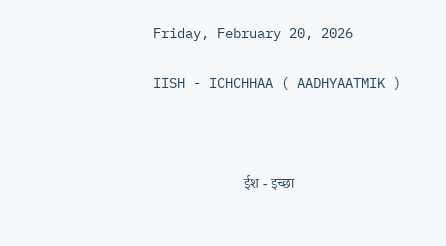Friday, February 20, 2026

IISH - ICHCHHAA ( AADHYAATMIK )



                         ईश - इच्छा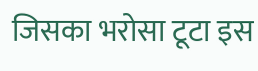जिसका भरोसा टूटा इस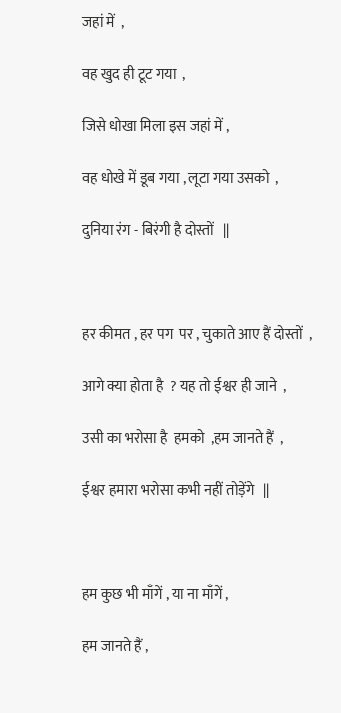जहां में  ,

वह खुद ही टूट गया  ,

जिसे धोखा मिला इस जहां में ,

वह धोखे में डूब गया , लूटा गया उसको  ,

दुनिया रंग - बिरंगी है दोस्तों   ||



हर कीमत , हर पग  पर , चुकाते आए हैं दोस्तों  ,

आगे क्या होता है  ? यह तो ईश्वर ही जाने  ,

उसी का भरोसा है  हमको  ,हम जानते हैं  ,

ईश्वर हमारा भरोसा कभी नहीं तोड़ेंगे   ||



हम कुछ भी माँगें , या ना माँगें ,

हम जानते हैं ,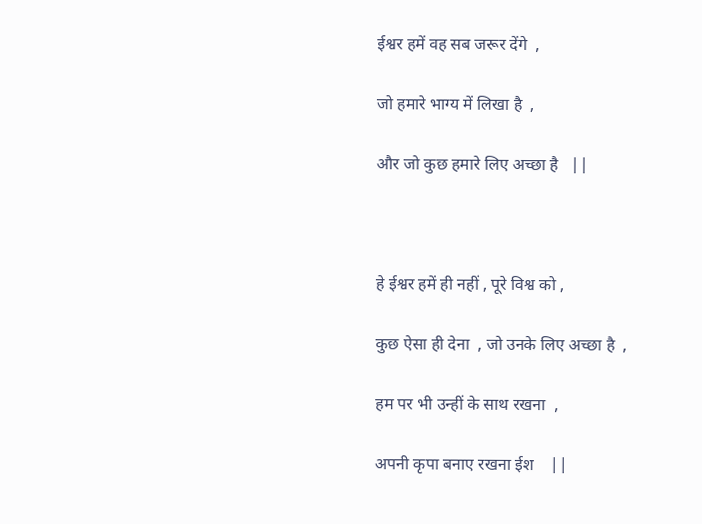ईश्वर हमें वह सब जरूर देंगे  ,

जो हमारे भाग्य में लिखा है  ,

और जो कुछ हमारे लिए अच्छा है   ||



हे ईश्वर हमें ही नहीं , पूरे विश्व को ,

कुछ ऐसा ही देना  , जो उनके लिए अच्छा है  ,

हम पर भी उन्हीं के साथ रखना  ,

अपनी कृपा बनाए रखना ईश    ||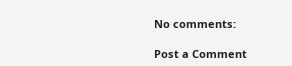No comments:

Post a Comment